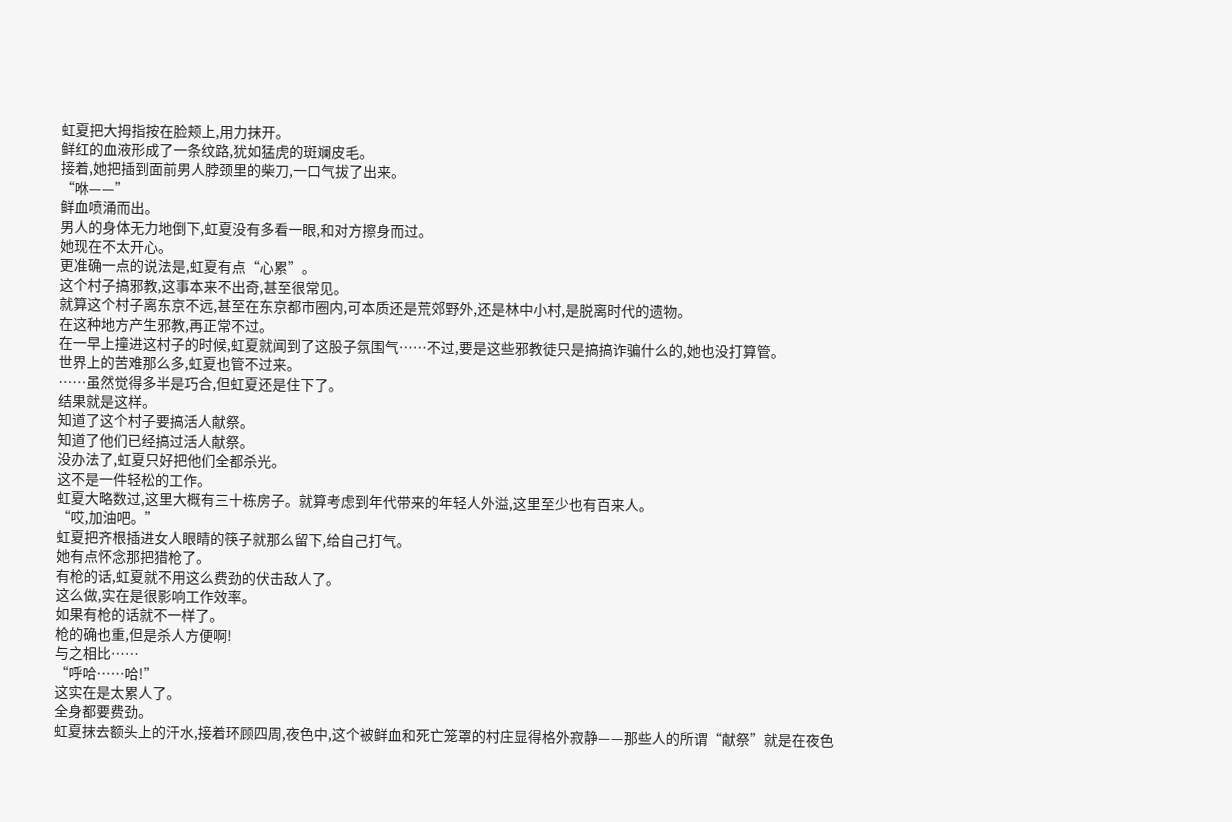虹夏把大拇指按在脸颊上,用力抹开。
鲜红的血液形成了一条纹路,犹如猛虎的斑斓皮毛。
接着,她把插到面前男人脖颈里的柴刀,一口气拔了出来。
“咻——”
鲜血喷涌而出。
男人的身体无力地倒下,虹夏没有多看一眼,和对方擦身而过。
她现在不太开心。
更准确一点的说法是,虹夏有点“心累”。
这个村子搞邪教,这事本来不出奇,甚至很常见。
就算这个村子离东京不远,甚至在东京都市圈内,可本质还是荒郊野外,还是林中小村,是脱离时代的遗物。
在这种地方产生邪教,再正常不过。
在一早上撞进这村子的时候,虹夏就闻到了这股子氛围气……不过,要是这些邪教徒只是搞搞诈骗什么的,她也没打算管。
世界上的苦难那么多,虹夏也管不过来。
……虽然觉得多半是巧合,但虹夏还是住下了。
结果就是这样。
知道了这个村子要搞活人献祭。
知道了他们已经搞过活人献祭。
没办法了,虹夏只好把他们全都杀光。
这不是一件轻松的工作。
虹夏大略数过,这里大概有三十栋房子。就算考虑到年代带来的年轻人外溢,这里至少也有百来人。
“哎,加油吧。”
虹夏把齐根插进女人眼睛的筷子就那么留下,给自己打气。
她有点怀念那把猎枪了。
有枪的话,虹夏就不用这么费劲的伏击敌人了。
这么做,实在是很影响工作效率。
如果有枪的话就不一样了。
枪的确也重,但是杀人方便啊!
与之相比……
“呼哈……哈!”
这实在是太累人了。
全身都要费劲。
虹夏抹去额头上的汗水,接着环顾四周,夜色中,这个被鲜血和死亡笼罩的村庄显得格外寂静——那些人的所谓“献祭”就是在夜色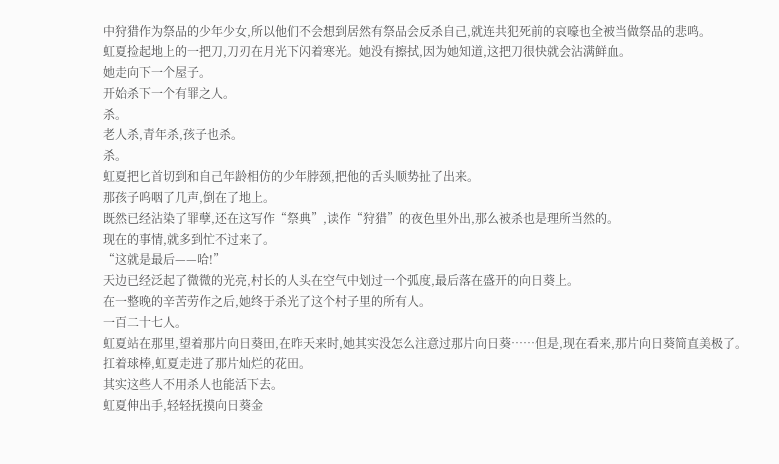中狩猎作为祭品的少年少女,所以他们不会想到居然有祭品会反杀自己,就连共犯死前的哀嚎也全被当做祭品的悲鸣。
虹夏捡起地上的一把刀,刀刃在月光下闪着寒光。她没有擦拭,因为她知道,这把刀很快就会沾满鲜血。
她走向下一个屋子。
开始杀下一个有罪之人。
杀。
老人杀,青年杀,孩子也杀。
杀。
虹夏把匕首切到和自己年龄相仿的少年脖颈,把他的舌头顺势扯了出来。
那孩子呜咽了几声,倒在了地上。
既然已经沾染了罪孽,还在这写作“祭典”,读作“狩猎”的夜色里外出,那么被杀也是理所当然的。
现在的事情,就多到忙不过来了。
“这就是最后——哈!”
天边已经泛起了微微的光亮,村长的人头在空气中划过一个弧度,最后落在盛开的向日葵上。
在一整晚的辛苦劳作之后,她终于杀光了这个村子里的所有人。
一百二十七人。
虹夏站在那里,望着那片向日葵田,在昨天来时,她其实没怎么注意过那片向日葵……但是,现在看来,那片向日葵简直美极了。
扛着球棒,虹夏走进了那片灿烂的花田。
其实这些人不用杀人也能活下去。
虹夏伸出手,轻轻抚摸向日葵金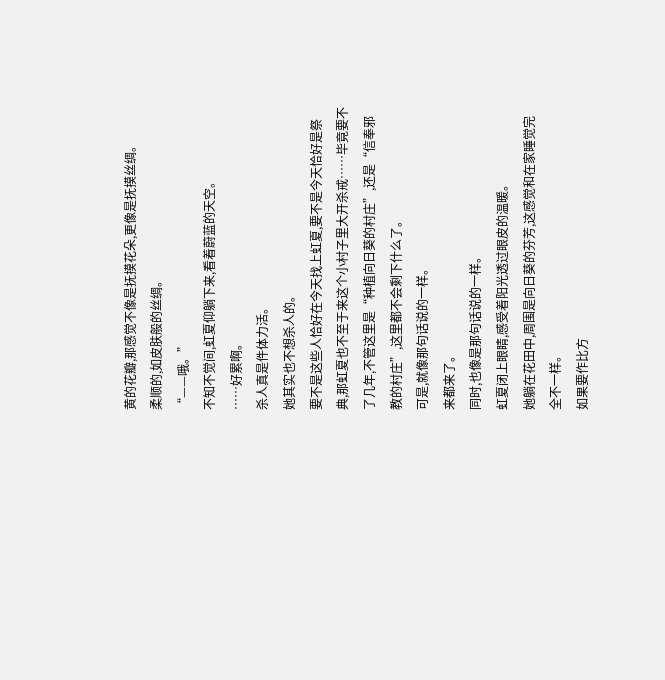黄的花瓣,那感觉不像是抚摸花朵,更像是抚摸丝绸。
柔顺的,如皮肤般的丝绸。
“——哦。”
不知不觉间,虹夏仰躺下来,看着蔚蓝的天空。
……好累啊。
杀人真是件体力活。
她其实也不想杀人的。
要不是这些人恰好在今天找上虹夏,要不是今天恰好是祭典,那虹夏也不至于来这个小村子里大开杀戒……毕竟要不了几年,不管这里是“种植向日葵的村庄”,还是“信奉邪教的村庄”,这里都不会剩下什么了。
可是,就像那句话说的一样。
来都来了。
同时,也像是那句话说的一样。
虹夏闭上眼睛,感受着阳光透过眼皮的温暖。
她躺在花田中,周围是向日葵的芬芳,这感觉和在家睡觉完全不一样。
如果要作比方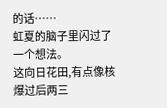的话……
虹夏的脑子里闪过了一个想法。
这向日花田,有点像核爆过后两三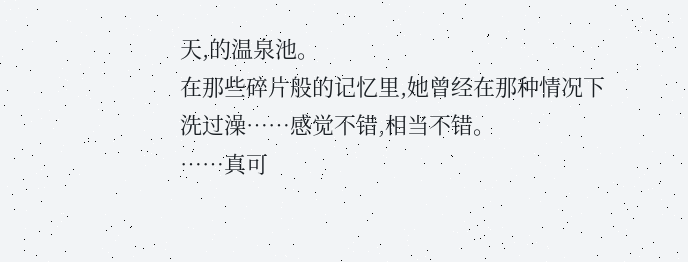天,的温泉池。
在那些碎片般的记忆里,她曾经在那种情况下洗过澡……感觉不错,相当不错。
……真可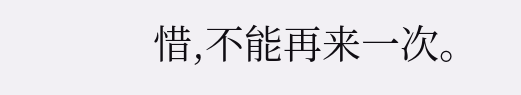惜,不能再来一次。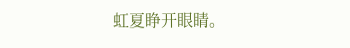虹夏睁开眼睛。